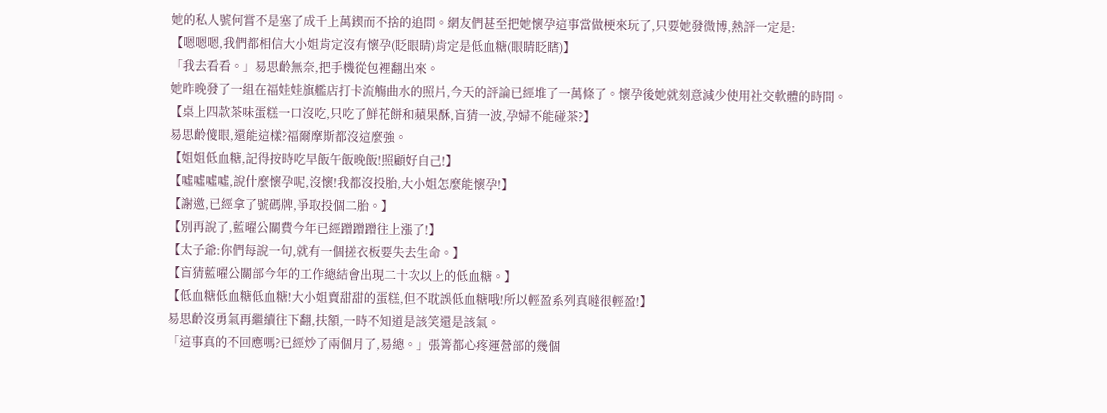她的私人號何嘗不是塞了成千上萬鍥而不捨的追問。網友們甚至把她懷孕這事當做梗來玩了,只要她發微博,熱評一定是:
【嗯嗯嗯,我們都相信大小姐肯定沒有懷孕(眨眼睛)肯定是低血糖(眼睛眨瞎)】
「我去看看。」易思齡無奈,把手機從包裡翻出來。
她昨晚發了一組在福娃娃旗艦店打卡流觴曲水的照片,今天的評論已經堆了一萬條了。懷孕後她就刻意減少使用社交軟體的時間。
【桌上四款茶味蛋糕一口沒吃,只吃了鮮花餅和蘋果酥,盲猜一波,孕婦不能碰茶?】
易思齡傻眼,還能這樣?福爾摩斯都沒這麼強。
【姐姐低血糖,記得按時吃早飯午飯晚飯!照顧好自己!】
【噓噓噓噓,說什麼懷孕呢,沒懷!我都沒投胎,大小姐怎麼能懷孕!】
【謝邀,已經拿了號碼牌,爭取投個二胎。】
【別再說了,藍曜公關費今年已經蹭蹭蹭往上漲了!】
【太子爺:你們每說一句,就有一個搓衣板要失去生命。】
【盲猜藍曜公關部今年的工作總結會出現二十次以上的低血糖。】
【低血糖低血糖低血糖!大小姐賣甜甜的蛋糕,但不耽誤低血糖哦!所以輕盈系列真噠很輕盈!】
易思齡沒勇氣再繼續往下翻,扶額,一時不知道是該笑還是該氣。
「這事真的不回應嗎?已經炒了兩個月了,易總。」張箐都心疼運營部的幾個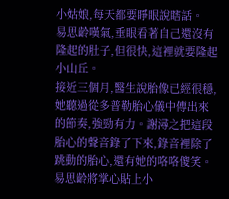小姑娘,每天都要睜眼說瞎話。
易思齡嘆氣,垂眼看著自己還沒有隆起的肚子,但很快,這裡就要隆起小山丘。
接近三個月,醫生說胎像已經很穩,她聽過從多普勒胎心儀中傳出來的節奏,強勁有力。謝潯之把這段胎心的聲音錄了下來,錄音裡除了跳動的胎心,還有她的咯咯傻笑。
易思齡將掌心貼上小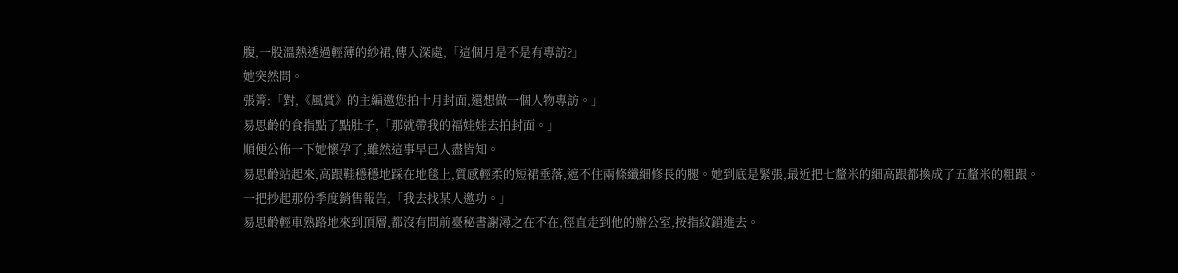腹,一股溫熱透過輕薄的紗裙,傳入深處,「這個月是不是有專訪?」
她突然問。
張箐:「對,《風賞》的主編邀您拍十月封面,還想做一個人物專訪。」
易思齡的食指點了點肚子,「那就帶我的福娃娃去拍封面。」
順便公佈一下她懷孕了,雖然這事早已人盡皆知。
易思齡站起來,高跟鞋穩穩地踩在地毯上,質感輕柔的短裙垂落,遮不住兩條纖細修長的腿。她到底是緊張,最近把七釐米的細高跟都換成了五釐米的粗跟。
一把抄起那份季度銷售報告,「我去找某人邀功。」
易思齡輕車熟路地來到頂層,都沒有問前臺秘書謝潯之在不在,徑直走到他的辦公室,按指紋鎖進去。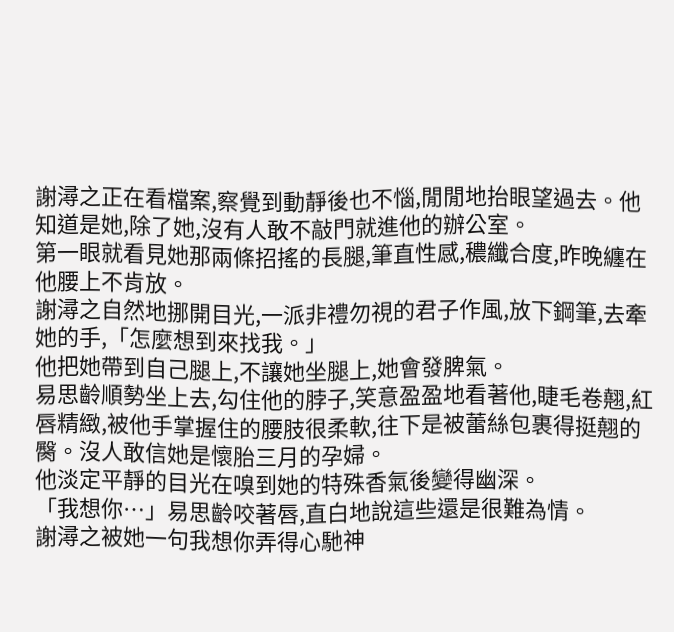謝潯之正在看檔案,察覺到動靜後也不惱,閒閒地抬眼望過去。他知道是她,除了她,沒有人敢不敲門就進他的辦公室。
第一眼就看見她那兩條招搖的長腿,筆直性感,穠纖合度,昨晚纏在他腰上不肯放。
謝潯之自然地挪開目光,一派非禮勿視的君子作風,放下鋼筆,去牽她的手,「怎麼想到來找我。」
他把她帶到自己腿上,不讓她坐腿上,她會發脾氣。
易思齡順勢坐上去,勾住他的脖子,笑意盈盈地看著他,睫毛卷翹,紅唇精緻,被他手掌握住的腰肢很柔軟,往下是被蕾絲包裹得挺翹的臋。沒人敢信她是懷胎三月的孕婦。
他淡定平靜的目光在嗅到她的特殊香氣後變得幽深。
「我想你…」易思齡咬著唇,直白地說這些還是很難為情。
謝潯之被她一句我想你弄得心馳神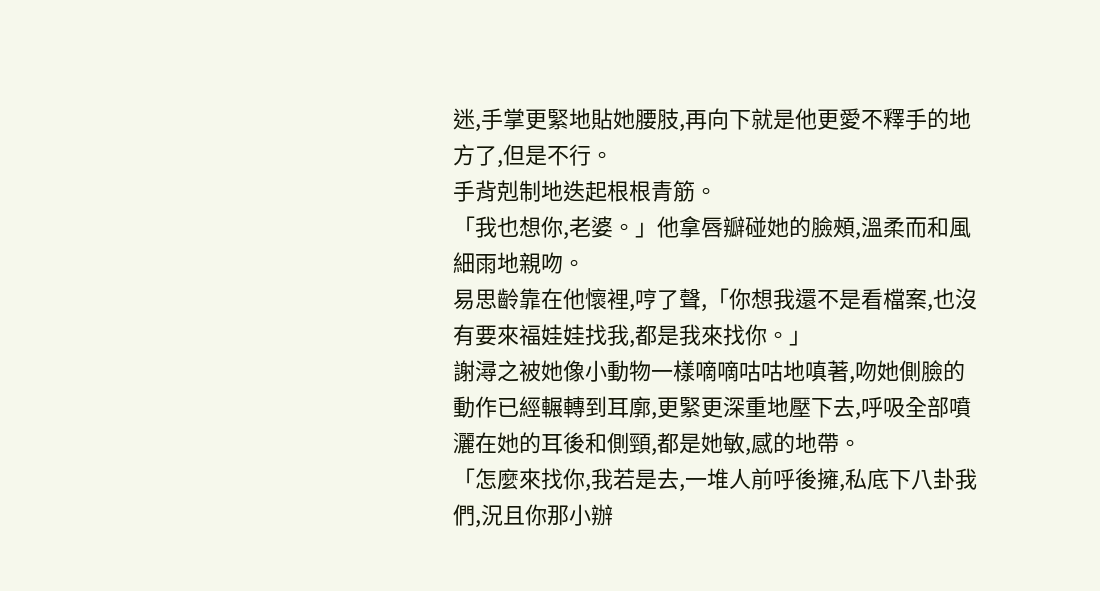迷,手掌更緊地貼她腰肢,再向下就是他更愛不釋手的地方了,但是不行。
手背剋制地迭起根根青筋。
「我也想你,老婆。」他拿唇瓣碰她的臉頰,溫柔而和風細雨地親吻。
易思齡靠在他懷裡,哼了聲,「你想我還不是看檔案,也沒有要來福娃娃找我,都是我來找你。」
謝潯之被她像小動物一樣嘀嘀咕咕地嗔著,吻她側臉的動作已經輾轉到耳廓,更緊更深重地壓下去,呼吸全部噴灑在她的耳後和側頸,都是她敏,感的地帶。
「怎麼來找你,我若是去,一堆人前呼後擁,私底下八卦我們,況且你那小辦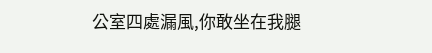公室四處漏風,你敢坐在我腿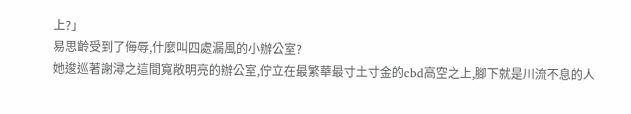上?」
易思齡受到了侮辱,什麼叫四處漏風的小辦公室?
她逡巡著謝潯之這間寬敞明亮的辦公室,佇立在最繁華最寸土寸金的cbd高空之上,腳下就是川流不息的人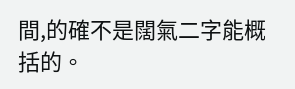間,的確不是闊氣二字能概括的。